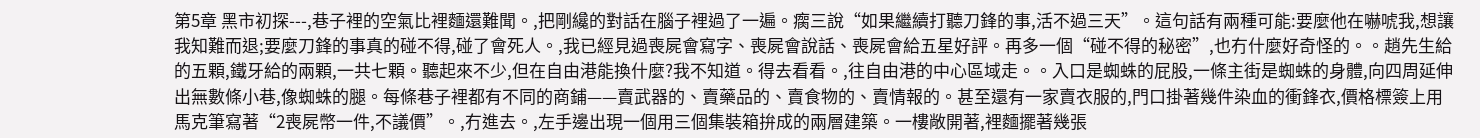第5章 黑市初探---,巷子裡的空氣比裡麵還難聞。,把剛纔的對話在腦子裡過了一遍。瘸三說“如果繼續打聽刀鋒的事,活不過三天”。這句話有兩種可能:要麼他在嚇唬我,想讓我知難而退;要麼刀鋒的事真的碰不得,碰了會死人。,我已經見過喪屍會寫字、喪屍會說話、喪屍會給五星好評。再多一個“碰不得的秘密”,也冇什麼好奇怪的。。趙先生給的五顆,鐵牙給的兩顆,一共七顆。聽起來不少,但在自由港能換什麼?我不知道。得去看看。,往自由港的中心區域走。。入口是蜘蛛的屁股,一條主街是蜘蛛的身體,向四周延伸出無數條小巷,像蜘蛛的腿。每條巷子裡都有不同的商鋪——賣武器的、賣藥品的、賣食物的、賣情報的。甚至還有一家賣衣服的,門口掛著幾件染血的衝鋒衣,價格標簽上用馬克筆寫著“2喪屍幣一件,不議價”。,冇進去。,左手邊出現一個用三個集裝箱拚成的兩層建築。一樓敞開著,裡麵擺著幾張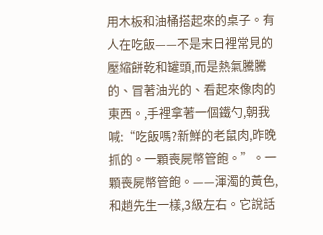用木板和油桶搭起來的桌子。有人在吃飯——不是末日裡常見的壓縮餅乾和罐頭,而是熱氣騰騰的、冒著油光的、看起來像肉的東西。,手裡拿著一個鐵勺,朝我喊:“吃飯嗎?新鮮的老鼠肉,昨晚抓的。一顆喪屍幣管飽。”。一顆喪屍幣管飽。——渾濁的黃色,和趙先生一樣,3級左右。它說話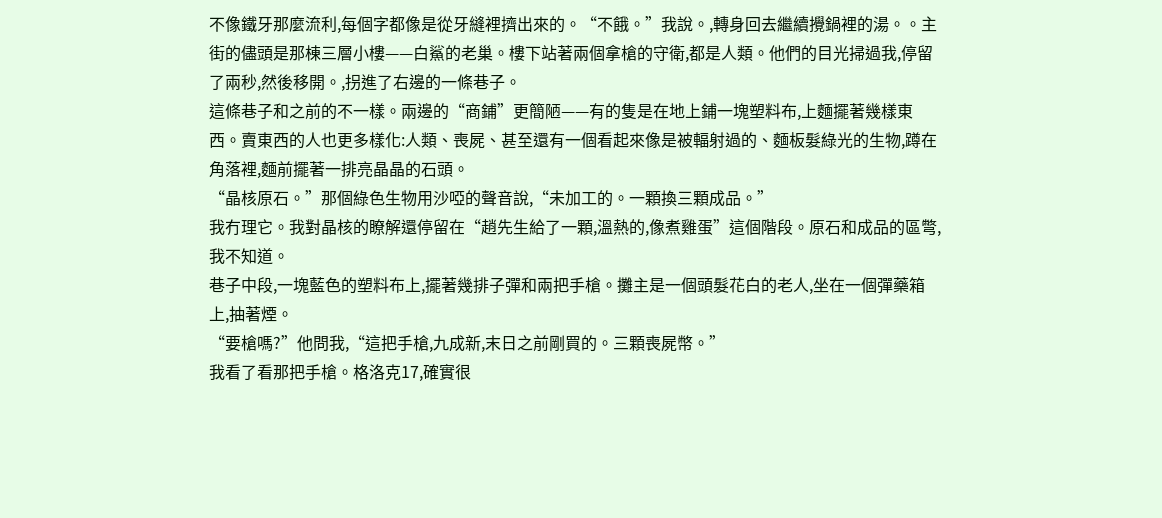不像鐵牙那麼流利,每個字都像是從牙縫裡擠出來的。“不餓。”我說。,轉身回去繼續攪鍋裡的湯。。主街的儘頭是那棟三層小樓——白鯊的老巢。樓下站著兩個拿槍的守衛,都是人類。他們的目光掃過我,停留了兩秒,然後移開。,拐進了右邊的一條巷子。
這條巷子和之前的不一樣。兩邊的“商鋪”更簡陋——有的隻是在地上鋪一塊塑料布,上麵擺著幾樣東西。賣東西的人也更多樣化:人類、喪屍、甚至還有一個看起來像是被輻射過的、麵板髮綠光的生物,蹲在角落裡,麵前擺著一排亮晶晶的石頭。
“晶核原石。”那個綠色生物用沙啞的聲音說,“未加工的。一顆換三顆成品。”
我冇理它。我對晶核的瞭解還停留在“趙先生給了一顆,溫熱的,像煮雞蛋”這個階段。原石和成品的區彆,我不知道。
巷子中段,一塊藍色的塑料布上,擺著幾排子彈和兩把手槍。攤主是一個頭髮花白的老人,坐在一個彈藥箱上,抽著煙。
“要槍嗎?”他問我,“這把手槍,九成新,末日之前剛買的。三顆喪屍幣。”
我看了看那把手槍。格洛克17,確實很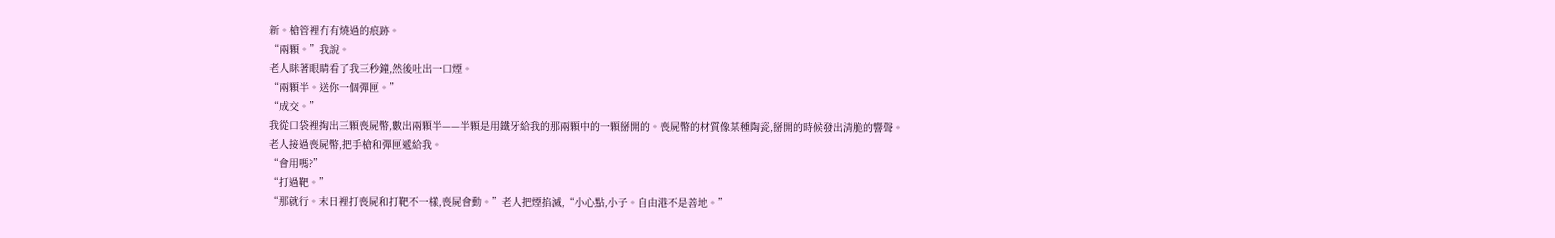新。槍管裡冇有燒過的痕跡。
“兩顆。”我說。
老人眯著眼睛看了我三秒鐘,然後吐出一口煙。
“兩顆半。送你一個彈匣。”
“成交。”
我從口袋裡掏出三顆喪屍幣,數出兩顆半——半顆是用鐵牙給我的那兩顆中的一顆掰開的。喪屍幣的材質像某種陶瓷,掰開的時候發出清脆的響聲。
老人接過喪屍幣,把手槍和彈匣遞給我。
“會用嗎?”
“打過靶。”
“那就行。末日裡打喪屍和打靶不一樣,喪屍會動。”老人把煙掐滅,“小心點,小子。自由港不是善地。”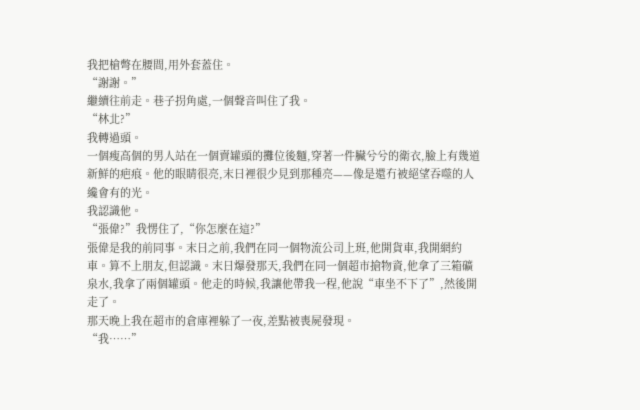我把槍彆在腰間,用外套蓋住。
“謝謝。”
繼續往前走。巷子拐角處,一個聲音叫住了我。
“林北?”
我轉過頭。
一個瘦高個的男人站在一個賣罐頭的攤位後麵,穿著一件臟兮兮的衛衣,臉上有幾道新鮮的疤痕。他的眼睛很亮,末日裡很少見到那種亮——像是還冇被絕望吞噬的人纔會有的光。
我認識他。
“張偉?”我愣住了,“你怎麼在這?”
張偉是我的前同事。末日之前,我們在同一個物流公司上班,他開貨車,我開網約車。算不上朋友,但認識。末日爆發那天,我們在同一個超市搶物資,他拿了三箱礦泉水,我拿了兩個罐頭。他走的時候,我讓他帶我一程,他說“車坐不下了”,然後開走了。
那天晚上我在超市的倉庫裡躲了一夜,差點被喪屍發現。
“我……”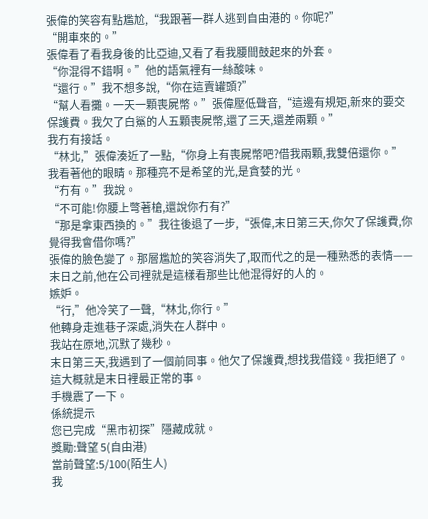張偉的笑容有點尷尬,“我跟著一群人逃到自由港的。你呢?”
“開車來的。”
張偉看了看我身後的比亞迪,又看了看我腰間鼓起來的外套。
“你混得不錯啊。”他的語氣裡有一絲酸味。
“還行。”我不想多說,“你在這賣罐頭?”
“幫人看攤。一天一顆喪屍幣。”張偉壓低聲音,“這邊有規矩,新來的要交保護費。我欠了白鯊的人五顆喪屍幣,還了三天,還差兩顆。”
我冇有接話。
“林北,”張偉湊近了一點,“你身上有喪屍幣吧?借我兩顆,我雙倍還你。”
我看著他的眼睛。那種亮不是希望的光,是貪婪的光。
“冇有。”我說。
“不可能!你腰上彆著槍,還說你冇有?”
“那是拿東西換的。”我往後退了一步,“張偉,末日第三天,你欠了保護費,你覺得我會借你嗎?”
張偉的臉色變了。那層尷尬的笑容消失了,取而代之的是一種熟悉的表情——末日之前,他在公司裡就是這樣看那些比他混得好的人的。
嫉妒。
“行,”他冷笑了一聲,“林北,你行。”
他轉身走進巷子深處,消失在人群中。
我站在原地,沉默了幾秒。
末日第三天,我遇到了一個前同事。他欠了保護費,想找我借錢。我拒絕了。
這大概就是末日裡最正常的事。
手機震了一下。
係統提示
您已完成“黑市初探”隱藏成就。
獎勵:聲望 5(自由港)
當前聲望:5/100(陌生人)
我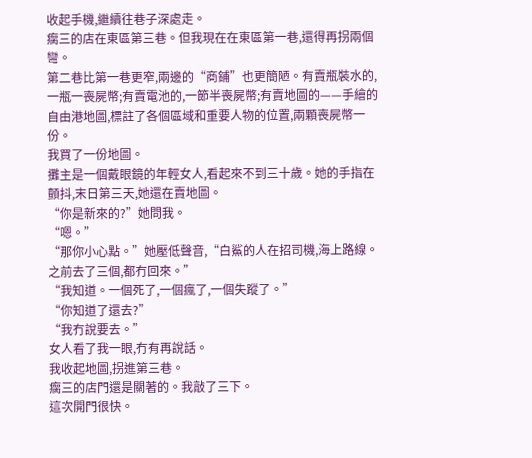收起手機,繼續往巷子深處走。
瘸三的店在東區第三巷。但我現在在東區第一巷,還得再拐兩個彎。
第二巷比第一巷更窄,兩邊的“商鋪”也更簡陋。有賣瓶裝水的,一瓶一喪屍幣;有賣電池的,一節半喪屍幣;有賣地圖的——手繪的自由港地圖,標註了各個區域和重要人物的位置,兩顆喪屍幣一份。
我買了一份地圖。
攤主是一個戴眼鏡的年輕女人,看起來不到三十歲。她的手指在顫抖,末日第三天,她還在賣地圖。
“你是新來的?”她問我。
“嗯。”
“那你小心點。”她壓低聲音,“白鯊的人在招司機,海上路線。之前去了三個,都冇回來。”
“我知道。一個死了,一個瘋了,一個失蹤了。”
“你知道了還去?”
“我冇說要去。”
女人看了我一眼,冇有再說話。
我收起地圖,拐進第三巷。
瘸三的店門還是關著的。我敲了三下。
這次開門很快。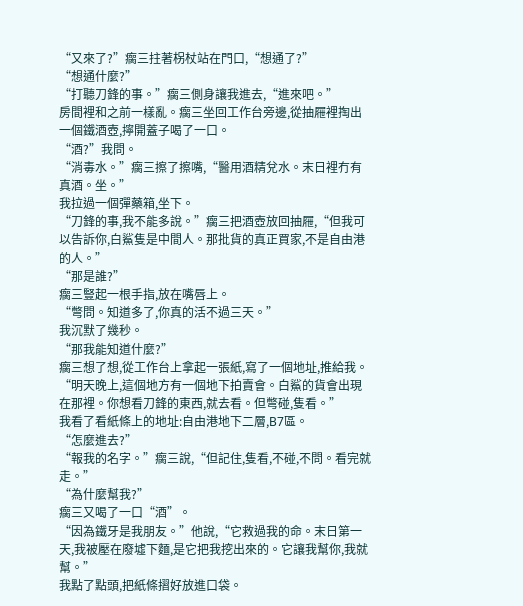“又來了?”瘸三拄著柺杖站在門口,“想通了?”
“想通什麼?”
“打聽刀鋒的事。”瘸三側身讓我進去,“進來吧。”
房間裡和之前一樣亂。瘸三坐回工作台旁邊,從抽屜裡掏出一個鐵酒壺,擰開蓋子喝了一口。
“酒?”我問。
“消毒水。”瘸三擦了擦嘴,“醫用酒精兌水。末日裡冇有真酒。坐。”
我拉過一個彈藥箱,坐下。
“刀鋒的事,我不能多說。”瘸三把酒壺放回抽屜,“但我可以告訴你,白鯊隻是中間人。那批貨的真正買家,不是自由港的人。”
“那是誰?”
瘸三豎起一根手指,放在嘴唇上。
“彆問。知道多了,你真的活不過三天。”
我沉默了幾秒。
“那我能知道什麼?”
瘸三想了想,從工作台上拿起一張紙,寫了一個地址,推給我。
“明天晚上,這個地方有一個地下拍賣會。白鯊的貨會出現在那裡。你想看刀鋒的東西,就去看。但彆碰,隻看。”
我看了看紙條上的地址:自由港地下二層,B7區。
“怎麼進去?”
“報我的名字。”瘸三說,“但記住,隻看,不碰,不問。看完就走。”
“為什麼幫我?”
瘸三又喝了一口“酒”。
“因為鐵牙是我朋友。”他說,“它救過我的命。末日第一天,我被壓在廢墟下麵,是它把我挖出來的。它讓我幫你,我就幫。”
我點了點頭,把紙條摺好放進口袋。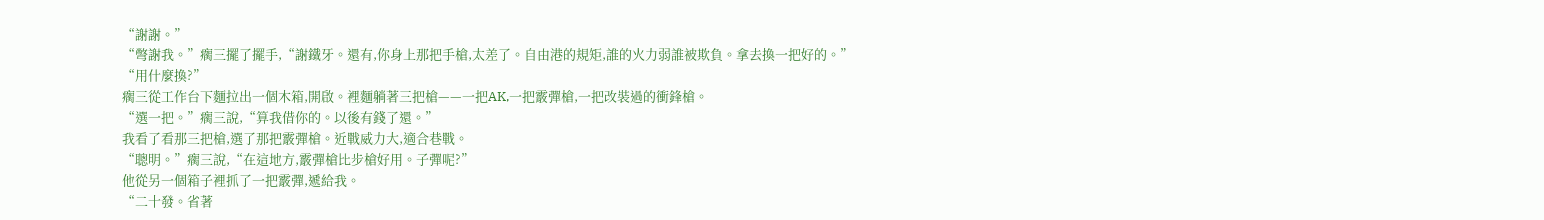“謝謝。”
“彆謝我。”瘸三擺了擺手,“謝鐵牙。還有,你身上那把手槍,太差了。自由港的規矩,誰的火力弱誰被欺負。拿去換一把好的。”
“用什麼換?”
瘸三從工作台下麵拉出一個木箱,開啟。裡麵躺著三把槍——一把AK,一把霰彈槍,一把改裝過的衝鋒槍。
“選一把。”瘸三說,“算我借你的。以後有錢了還。”
我看了看那三把槍,選了那把霰彈槍。近戰威力大,適合巷戰。
“聰明。”瘸三說,“在這地方,霰彈槍比步槍好用。子彈呢?”
他從另一個箱子裡抓了一把霰彈,遞給我。
“二十發。省著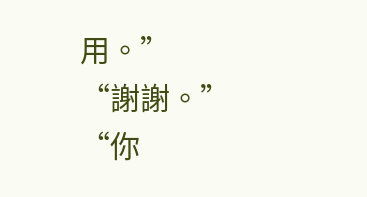用。”
“謝謝。”
“你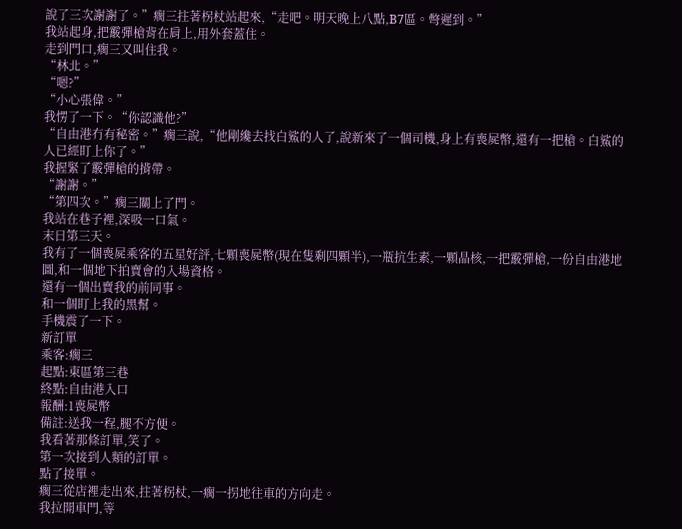說了三次謝謝了。”瘸三拄著柺杖站起來,“走吧。明天晚上八點,B7區。彆遲到。”
我站起身,把霰彈槍背在肩上,用外套蓋住。
走到門口,瘸三又叫住我。
“林北。”
“嗯?”
“小心張偉。”
我愣了一下。“你認識他?”
“自由港冇有秘密。”瘸三說,“他剛纔去找白鯊的人了,說新來了一個司機,身上有喪屍幣,還有一把槍。白鯊的人已經盯上你了。”
我握緊了霰彈槍的揹帶。
“謝謝。”
“第四次。”瘸三關上了門。
我站在巷子裡,深吸一口氣。
末日第三天。
我有了一個喪屍乘客的五星好評,七顆喪屍幣(現在隻剩四顆半),一瓶抗生素,一顆晶核,一把霰彈槍,一份自由港地圖,和一個地下拍賣會的入場資格。
還有一個出賣我的前同事。
和一個盯上我的黑幫。
手機震了一下。
新訂單
乘客:瘸三
起點:東區第三巷
終點:自由港入口
報酬:1喪屍幣
備註:送我一程,腿不方便。
我看著那條訂單,笑了。
第一次接到人類的訂單。
點了接單。
瘸三從店裡走出來,拄著柺杖,一瘸一拐地往車的方向走。
我拉開車門,等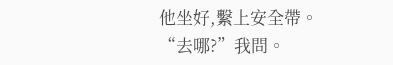他坐好,繫上安全帶。
“去哪?”我問。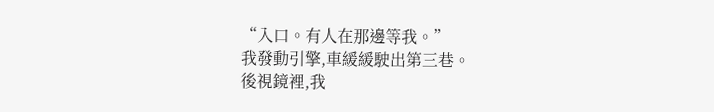“入口。有人在那邊等我。”
我發動引擎,車緩緩駛出第三巷。
後視鏡裡,我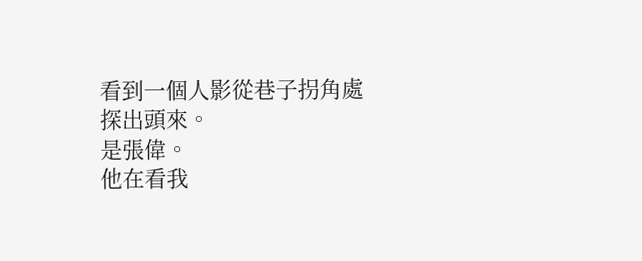看到一個人影從巷子拐角處探出頭來。
是張偉。
他在看我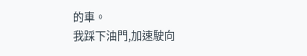的車。
我踩下油門,加速駛向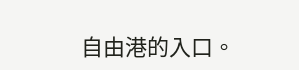自由港的入口。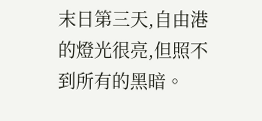末日第三天,自由港的燈光很亮,但照不到所有的黑暗。